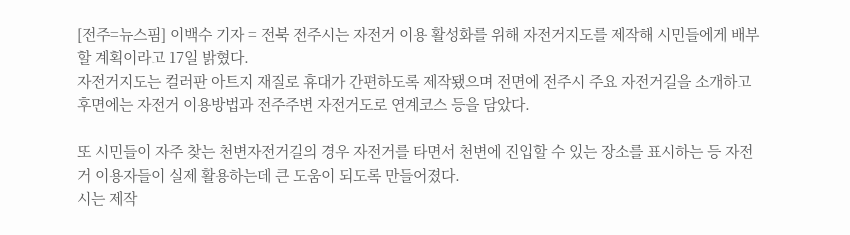[전주=뉴스핌] 이백수 기자 = 전북 전주시는 자전거 이용 활성화를 위해 자전거지도를 제작해 시민들에게 배부할 계획이라고 17일 밝혔다.
자전거지도는 컬러판 아트지 재질로 휴대가 간편하도록 제작됐으며 전면에 전주시 주요 자전거길을 소개하고 후면에는 자전거 이용방법과 전주주변 자전거도로 연계코스 등을 담았다.

또 시민들이 자주 찾는 천변자전거길의 경우 자전거를 타면서 천변에 진입할 수 있는 장소를 표시하는 등 자전거 이용자들이 실제 활용하는데 큰 도움이 되도록 만들어졌다.
시는 제작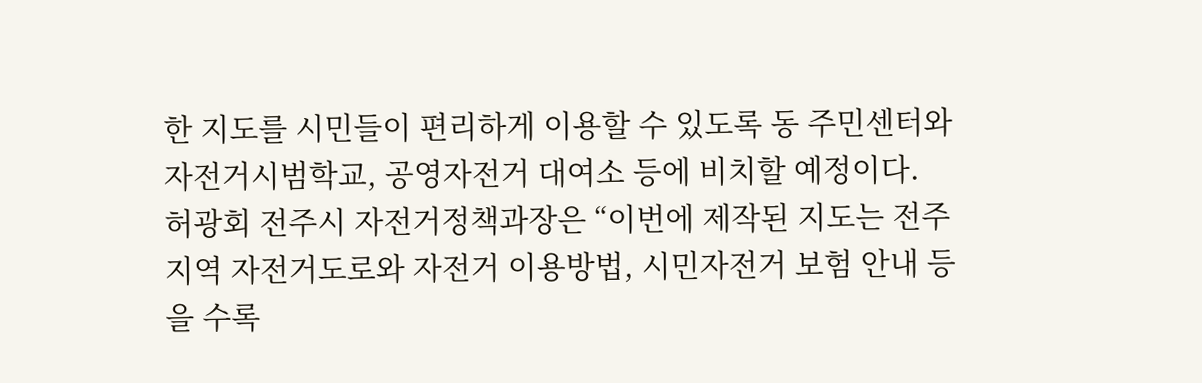한 지도를 시민들이 편리하게 이용할 수 있도록 동 주민센터와 자전거시범학교, 공영자전거 대여소 등에 비치할 예정이다.
허광회 전주시 자전거정책과장은 “이번에 제작된 지도는 전주지역 자전거도로와 자전거 이용방법, 시민자전거 보험 안내 등을 수록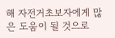해 자전거초보자에게 많은 도움이 될 것으로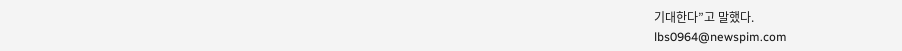기대한다”고 말했다.
lbs0964@newspim.com